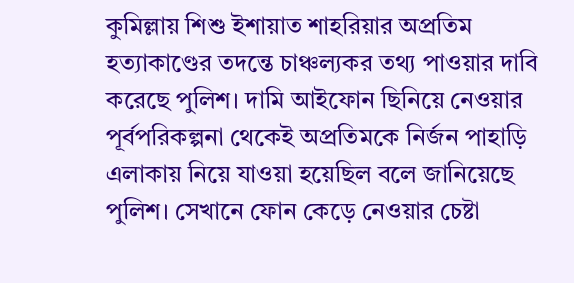কুমিল্লায় শিশু ইশায়াত শাহরিয়ার অপ্রতিম হত্যাকাণ্ডের তদন্তে চাঞ্চল্যকর তথ্য পাওয়ার দাবি করেছে পুলিশ। দামি আইফোন ছিনিয়ে নেওয়ার পূর্বপরিকল্পনা থেকেই অপ্রতিমকে নির্জন পাহাড়ি এলাকায় নিয়ে যাওয়া হয়েছিল বলে জানিয়েছে পুলিশ। সেখানে ফোন কেড়ে নেওয়ার চেষ্টা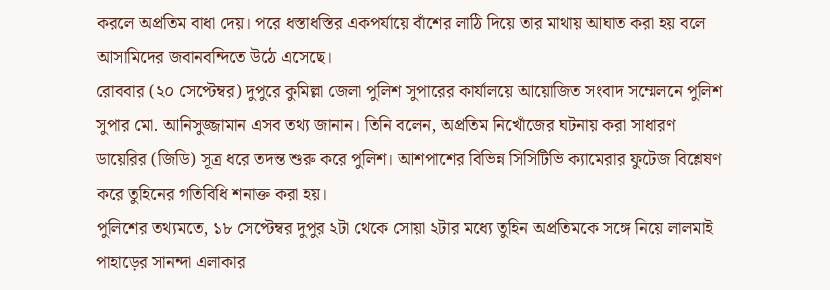করলে অপ্রতিম বাধা দেয়। পরে ধস্তাধস্তির একপর্যায়ে বাঁশের লাঠি দিয়ে তার মাথায় আঘাত করা হয় বলে আসামিদের জবানবন্দিতে উঠে এসেছে।
রোববার (২০ সেপ্টেম্বর) দুপুরে কুমিল্লা জেলা পুলিশ সুপারের কার্যালয়ে আয়োজিত সংবাদ সম্মেলনে পুলিশ সুপার মো. আনিসুজ্জামান এসব তথ্য জানান। তিনি বলেন, অপ্রতিম নিখোঁজের ঘটনায় করা সাধারণ ডায়েরির (জিডি) সূত্র ধরে তদন্ত শুরু করে পুলিশ। আশপাশের বিভিন্ন সিসিটিভি ক্যামেরার ফুটেজ বিশ্লেষণ করে তুহিনের গতিবিধি শনাক্ত করা হয়।
পুলিশের তথ্যমতে, ১৮ সেপ্টেম্বর দুপুর ২টা থেকে সোয়া ২টার মধ্যে তুহিন অপ্রতিমকে সঙ্গে নিয়ে লালমাই পাহাড়ের সানন্দা এলাকার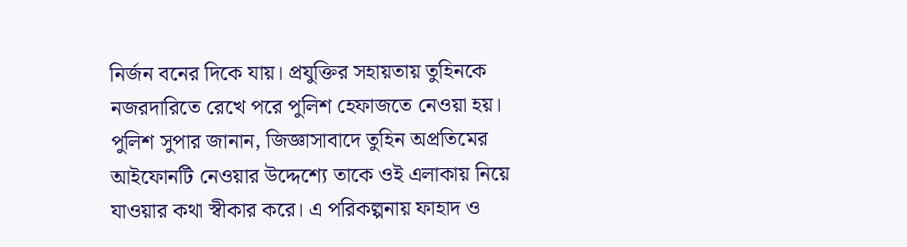নির্জন বনের দিকে যায়। প্রযুক্তির সহায়তায় তুহিনকে নজরদারিতে রেখে পরে পুলিশ হেফাজতে নেওয়া হয়।
পুলিশ সুপার জানান, জিজ্ঞাসাবাদে তুহিন অপ্রতিমের আইফোনটি নেওয়ার উদ্দেশ্যে তাকে ওই এলাকায় নিয়ে যাওয়ার কথা স্বীকার করে। এ পরিকল্পনায় ফাহাদ ও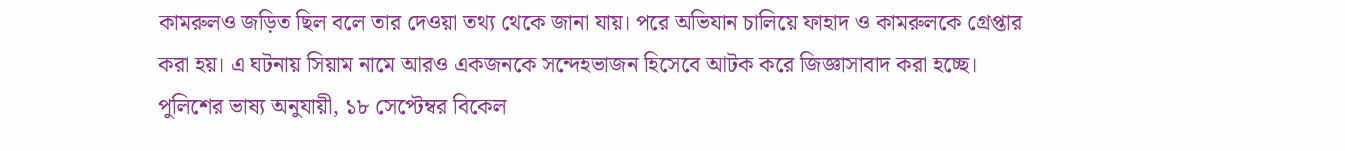কামরুলও জড়িত ছিল বলে তার দেওয়া তথ্য থেকে জানা যায়। পরে অভিযান চালিয়ে ফাহাদ ও কামরুলকে গ্রেপ্তার করা হয়। এ ঘটনায় সিয়াম নামে আরও একজনকে সন্দেহভাজন হিসেবে আটক করে জিজ্ঞাসাবাদ করা হচ্ছে।
পুলিশের ভাষ্য অনুযায়ী, ১৮ সেপ্টেম্বর বিকেল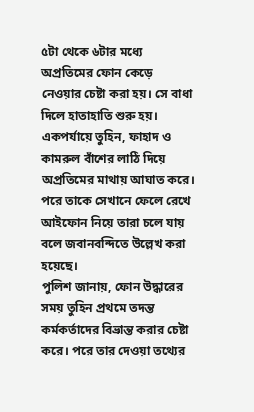৫টা থেকে ৬টার মধ্যে অপ্রতিমের ফোন কেড়ে নেওয়ার চেষ্টা করা হয়। সে বাধা দিলে হাতাহাতি শুরু হয়। একপর্যায়ে তুহিন, ফাহাদ ও কামরুল বাঁশের লাঠি দিয়ে অপ্রতিমের মাথায় আঘাত করে। পরে তাকে সেখানে ফেলে রেখে আইফোন নিয়ে তারা চলে যায় বলে জবানবন্দিতে উল্লেখ করা হয়েছে।
পুলিশ জানায়, ফোন উদ্ধারের সময় তুহিন প্রথমে তদন্ত কর্মকর্তাদের বিভ্রান্ত করার চেষ্টা করে। পরে তার দেওয়া তথ্যের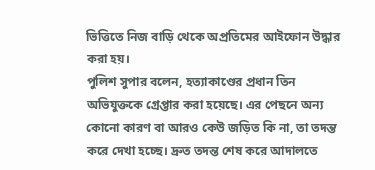ভিত্তিতে নিজ বাড়ি থেকে অপ্রতিমের আইফোন উদ্ধার করা হয়।
পুলিশ সুপার বলেন, হত্যাকাণ্ডের প্রধান তিন অভিযুক্তকে গ্রেপ্তার করা হয়েছে। এর পেছনে অন্য কোনো কারণ বা আরও কেউ জড়িত কি না, তা তদন্ত করে দেখা হচ্ছে। দ্রুত তদন্ত শেষ করে আদালতে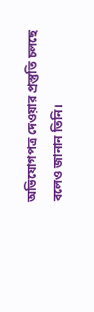অভিযোগপত্র দেওয়ার প্রস্তুতি চলছে বলেও জানান তিনি।